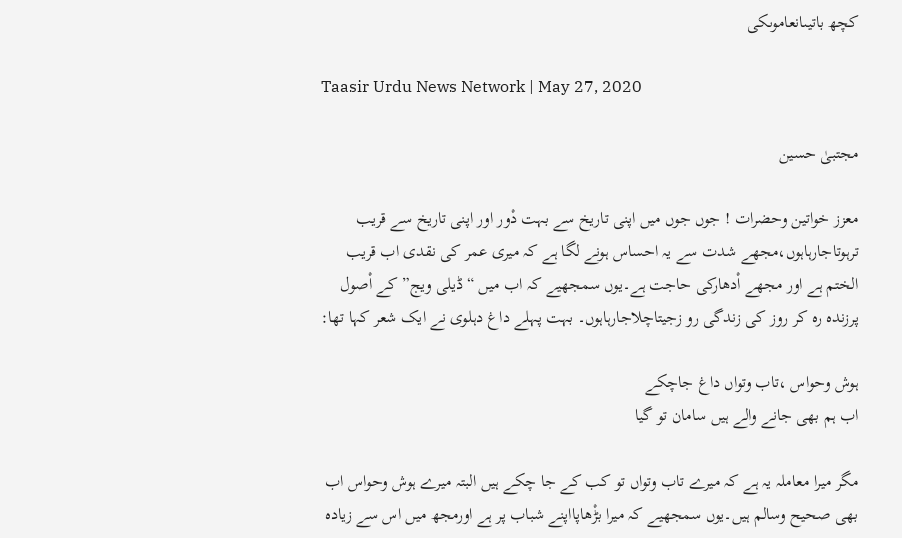کچھ باتیںانعاموںکی

Taasir Urdu News Network | May 27, 2020

مجتبیٰ حسین

معزز خواتین وحضرات ! جوں جوں میں اپنی تاریخ سے بہت دْور اور اپنی تاریخ سے قریب ترہوتاجارہاہوں،مجھے شدت سے یہ احساس ہونے لگا ہے کہ میری عمر کی نقدی اب قریب الختم ہے اور مجھے اْدھارکی حاجت ہے۔یوں سمجھیے کہ اب میں “ڈیلی ویج”کے اْصول پرزندہ رہ کر روز کی زندگی رو زجیتاچلاجارہاہوں۔ بہت پہلے داغ دہلوی نے ایک شعر کہا تھا:

ہوش وحواس ،تاب وتواں داغ جاچکے
اب ہم بھی جانے والے ہیں سامان تو گیا

مگر میرا معاملہ یہ ہے کہ میرے تاب وتواں تو کب کے جا چکے ہیں البتہ میرے ہوش وحواس اب بھی صحیح وسالم ہیں۔یوں سمجھیے کہ میرا بڑْھاپااپنے شباب پر ہے اورمجھ میں اس سے زیادہ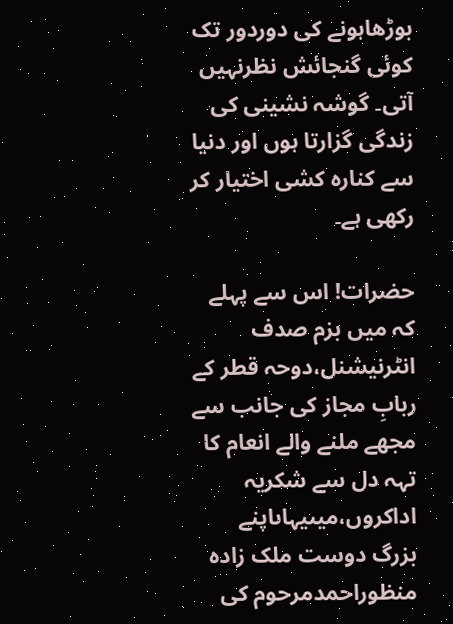بوڑھاہونے کی دوردور تک کوئی گنجائش نظرنہیں آتی۔ گوشہ نشینی کی زندگی گزارتا ہوں اور دنیا سے کنارہ کشی اختیار کر رکھی ہے۔

حضرات! اس سے پہلے کہ میں بزم صدف انٹرنیشنل،دوحہ قطر کے ربابِ مجاز کی جانب سے مجھے ملنے والے انعام کا تہہ دل سے شکریہ اداکروں،میںیہاںاپنے بزرگ دوست ملک زادہ منظوراحمدمرحوم کی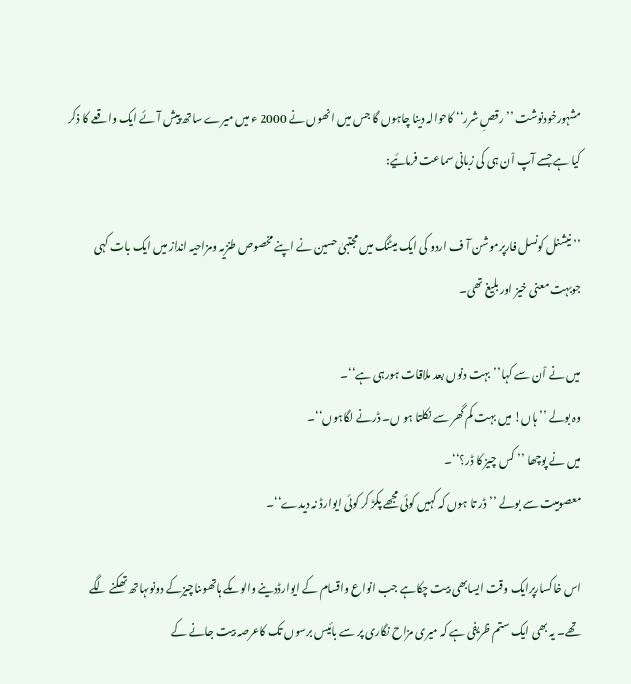مشہورخودنوشت ’’رقصِ شرر‘‘ کاحوالہ دینا چاہوں گا جس میں انھوں نے 2000 ء میں میرے ساتھ پیش آئے ایک واقعے کا ذکر کیا ہے جسے آپ اْن ہی کی زبانی سماعت فرمائیے:

’’نیشنل کونسل فارپرموشن آ ف اردو کی ایک میٹنگ میں مجتبیٰ حسین نے اپنے مخصوص طنزیہ ومزاحیہ انداز میں ایک بات کہی جوبہت معنی خیز اور بلیغ تھی۔

میں نے اْن سے کہا’’بہت دنوں بعد ملاقات ہورہی ہے‘‘۔
وہ بولے ’’ہاں! میں بہت کم گھر سے نکلتا ہو ں۔ ڈرنے لگاہوں‘‘۔
میں نے پوچھا ’’ کس چیز کا ڈر؟‘‘۔
معصومیت سے بولے ’’ڈر تا ہوں کہ کہیں کوئی مجھے پکڑ کر کوئی ایوارڈ نہ دیدے‘‘۔

اس خاکسارپرایک وقت ایسابھی بیت چکاہے جب انواع واقسام کے ایوارڈدینے والوںکے ہاتھوںناچیزکے دونوںہاتھ تھکنے لگے تھے۔ یہ بھی ایک ستم ظریفی ہے کہ میری مزاح نگاری پر سے بائیس برسوں تک کاعرصہ بیت جانے کے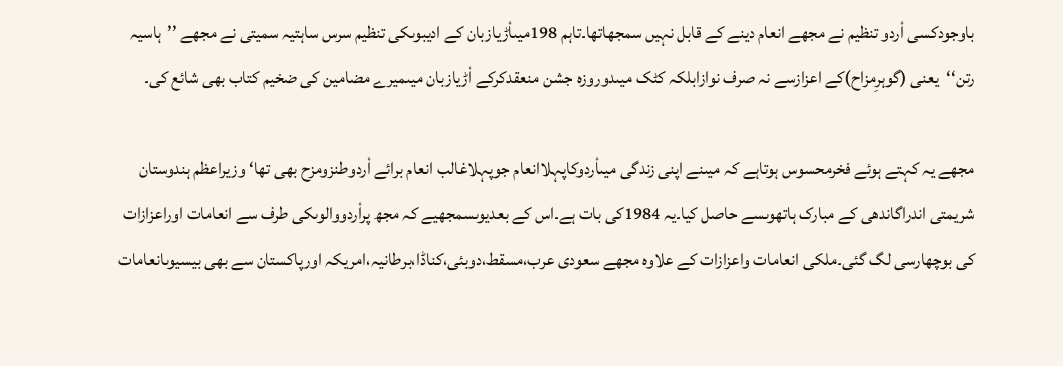باوجودکسی اْردو تنظیم نے مجھے انعام دینے کے قابل نہیں سمجھاتھا۔تاہم 198میںاْڑیازبان کے ادیبوںکی تنظیم سرس ساہتیہ سمیتی نے مجھے ’’ہاسیہ رتن‘‘یعنی (گوہرِمزاح)کے اعزازسے نہ صرف نوازابلکہ کٹک میںدوروزہ جشن منعقدکرکے اْڑیازبان میںمیرے مضامین کی ضخیم کتاب بھی شائع کی۔

مجھے یہ کہتے ہوئے فخرمحسوس ہوتاہے کہ میںنے اپنی زندگی میںاْردوکاپہلاانعام جوپہلاغالب انعام برائے اْردوطنزومزح بھی تھا‘ وزیراعظم ہندوستان شریمتی اندراگاندھی کے مبارک ہاتھوںسے حاصل کیا۔یہ 1984کی بات ہے۔اس کے بعدیوںسمجھیے کہ مجھ پراْردووالوںکی طرف سے انعامات اوراعزازات کی بوچھارسی لگ گئی۔ملکی انعامات واعزازات کے علاوہ مجھے سعودی عرب،مسقط،دوبئی،کناڈا،برطانیہ،امریکہ اورپاکستان سے بھی بیسیوںانعامات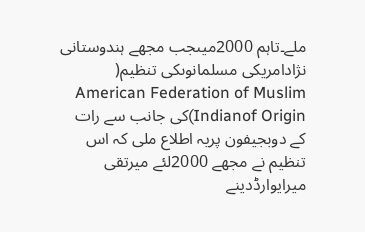ملے۔تاہم 2000میںجب مجھے ہندوستانی نژادامریکی مسلمانوںکی تنظیم( American Federation of Muslim Indianof Origin)کی جانب سے رات کے دوبجیفون پریہ اطلاع ملی کہ اس تنظیم نے مجھے 2000لئے میرتقی میرایوارڈدینے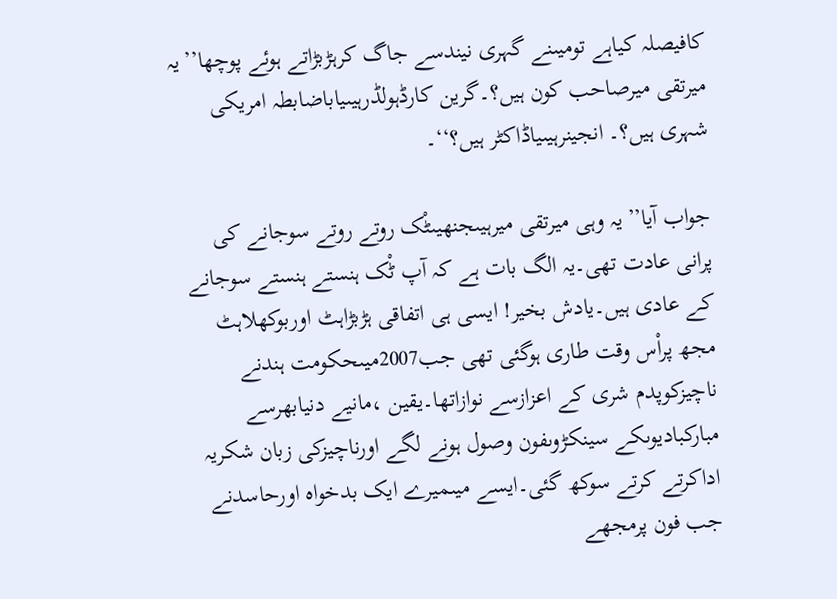کافیصلہ کیاہے تومیںنے گہری نیندسے جاگ کرہڑبڑاتے ہوئے پوچھا’’یہ میرتقی میرصاحب کون ہیں؟۔گرین کارڈہولڈرہیںیاباضابطہ امریکی شہری ہیں؟۔ انجینرہیںیاڈاکٹر ہیں؟‘‘۔

جواب آیا’’یہ وہی میرتقی میرہیںجنھیںٹْک روتے روتے سوجانے کی پرانی عادت تھی۔یہ الگ بات ہے کہ آپ ٹْک ہنستے ہنستے سوجانے کے عادی ہیں۔یادش بخیر! ایسی ہی اتفاقی ہڑبڑاہٹ اوربوکھلاہٹ مجھ پراْس وقت طاری ہوگئی تھی جب2007میںحکومت ہندنے ناچیزکوپدم شری کے اعزازسے نوازاتھا۔یقین ،مانیے دنیابھرسے مبارکبادیوںکے سینکڑوںفون وصول ہونے لگے اورناچیزکی زبان شکریہ اداکرتے کرتے سوکھ گئی۔ایسے میںمیرے ایک بدخواہ اورحاسدنے جب فون پرمجھے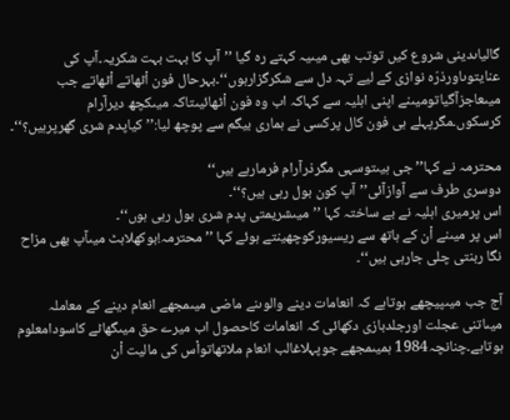گالیاںدینی شروع کیں توتب بھی میںیہ کہتے رہ گیا ’’آپ کا بہت بہت شکریہ۔آپ کی عنایتوںاورذرّہ نوازی کے لیے تہہ دل سے شکرگزارہوں‘‘۔بہرحال فون اْٹھاتے اْٹھاتے جب میںعاجزآگیاتومیںنے اپنی اہلیہ سے کہاکہ اب وہ فون اْٹھائیںتاکہ میںکچھ دیرآرام کرسکوں۔مگرپہلے ہی فون کال پرکسی نے ہماری بیگم سے پوچھ لیا:’’کیاپدم شری گھرپرہیں؟‘‘۔

محترمہ نے کہا’’جی ہیںتوسہی مگرذرآرام فرمارہے ہیں‘‘
دوسری طرف سے آوازآئی’’آپ کون بول رہی ہیں؟‘‘۔
اس پرمیری اہلیہ نے بے ساختہ کہا ’’میںشریمتی پدم شری بول رہی ہوں‘‘۔
اس پر میںنے اْن کے ہاتھ سے ریسیورکوچھینتے ہوئے کہا ’’محترمہ!بوکھلاہٹ میںآپ بھی مزاح نگا ربنتی چلی جارہی ہیں‘‘۔

آج جب میںپیچھے ہوتاہے کہ انعامات دینے والوںنے ماضی میںمجھے انعام دینے کے معاملہ میںاتنی عجلت اورجلدبازی دکھائی کہ انعامات کاحصول اب میرے حق میںگھاٹے کاسودامعلوم ہوتاہے۔چنانچہ1984 ہمیںمجھے جوپہلاغالب انعام ملاتھاتواْس کی مالیت اْن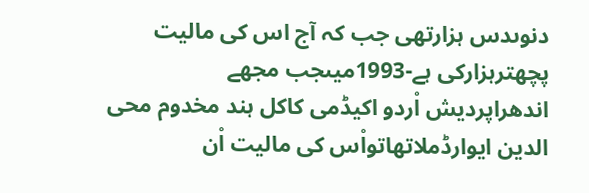دنوںدس ہزارتھی جب کہ آج اس کی مالیت پچھترہزارکی ہے-1993میںجب مجھے اندھراپردیش اْردو اکیڈمی کاکل ہند مخدوم محی الدین ایوارڈملاتھاتواْس کی مالیت اْن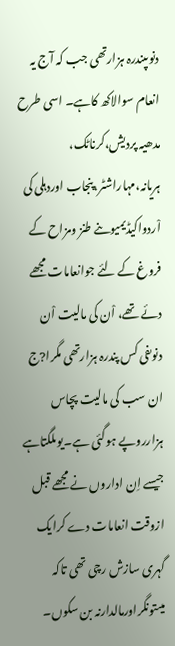دنوںپندرہ ہزارتھی جب کہ آج یہ انعام سوالاکھ کاہے۔ اسی طرح مدھیہ پردیش،کرناٹک، ہریانہ،مہاراشٹر،پنجاب اوردہلی کی اْردواکیڈیمیوںنے طنز ومزاح کے فروغ کے لئے جوانعامات مجھے دئے تھے، اْن کی مالیت اْن دنوںفی کس پندرہ ہزارتھی مگرا?ج ان سب کی مالیت پچاس ہزارروپے ہوگئی ہے۔یوںلگتاہے جیسے اِن اداروں نے مجھے قبل ازوقت انعامات دے کرایک گہری سازش رچی تھی تاکہ میںتونگراورمالدارنہ بن سکوں۔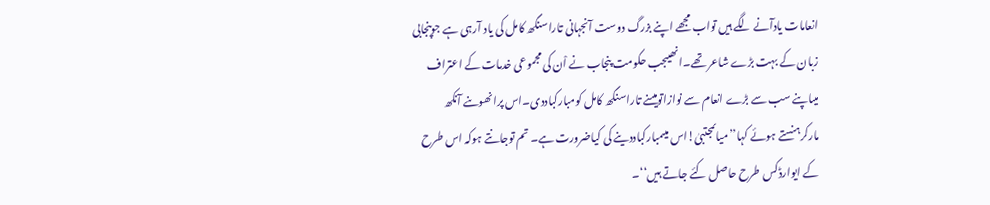انعامات یادآنے لگے ہیں تواب مجھے اپنے بزرگ دوست آنجہانی تاراسنگھ کامل کی یاد آرہی ہے جوپنجابی زبان کے بہت بڑے شاعر تھے۔انھیںجب حکومت پنجاب نے اْن کی مجموعی خدمات کے اعتراف میںاپنے سب سے بڑے انعام سے نوازاتومیںنے تاراسنگھ کامل کومبارکباددی۔اس پرانھوںنے آنکھ مارکرہنستے ہوئے کہا’’میاںمجتبیٰ!اس میںمبارکباددینے کی کیاضرورت ہے۔ تم توجانتے ہوکہ اس طرح کے ایوارڈکس طرح حاصل کئے جاتے ہیں‘‘۔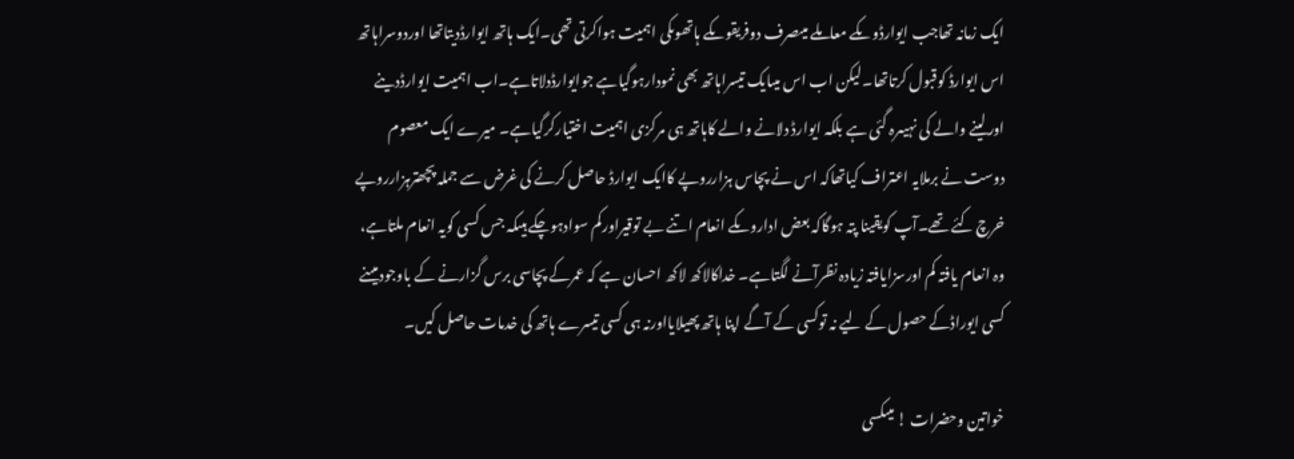ایک زمانہ تھاجب ایوارڈوںکے معاملے میںصرف دوفریقوںکے ہاتھوںکی اہمیت ہواکرتی تھی۔ایک ہاتھ ایوارڈدیتاتھا اوردوسراہاتھ اس ایوارڈ کوقبول کرتاتھا۔لیکن اب اس میںایک تیسراہاتھ بھی نمودارہوگیاہے جوایوارڈدلاتاہے۔اب اہمیت ایوارڈدینے اورلینے والے کی نہیںرہ گئی ہے بلکہ ایوارڈ دلانے والے کاہاتھ ہی مرکزی اہمیت اختیارکرگیاہے۔ میرے ایک معصوم دوست نے برملایہ اعتراف کیاتھاکہ اس نے پچاس ہزارروپے کاایک ایوارڈ حاصل کرنے کی غرض سے جملہ پچھترہزارروپے خرچ کئے تھے۔آپ کویقینا پتہ ہوگاکہ بعض اداروںکے انعام اتنے بے توقیراورکم سوادہوچکے ہیںکہ جس کسی کویہ انعام ملتاہے، وہ انعام یافتہ کم اورسزایافتہ زیادہ نظرآنے لگتاہے۔ خداکالاکھ لاکھ احسان ہے کہ عمرکے پچاسی برس گزارنے کے باوجودمیںنے کسی ایوراڈکے حصول کے لیے نہ توکسی کے آگے اپنا ہاتھ پھیلایااورنہ ہی کسی تیسرے ہاتھ کی خدمات حاصل کیں۔

خواتین وحضرات ! میںکسی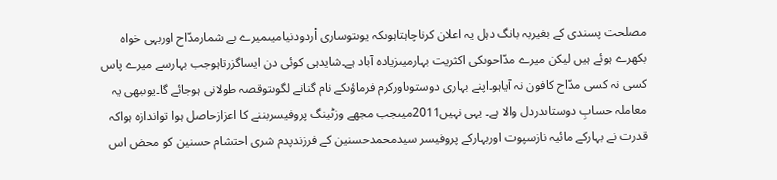مصلحت پسندی کے بغیربہ بانگ دہل یہ اعلان کرناچاہتاہوںکہ یوںتوساری اْردودنیامیںمیرے بے شمارمدّاح اوربہی خواہ بکھرے ہوئے ہیں لیکن میرے مدّاحوںکی اکثریت بہارمیںزیادہ آباد ہے۔شایدہی کوئی دن ایساگزرتاہوجب بہارسے میرے پاس کسی نہ کسی مدّاح کافون نہ آیاہو۔اپنے بہاری دوستوںاورکرم فرماؤںکے نام گنانے لگوںتوقصہ طولانی ہوجائے گا۔یوںبھی یہ معاملہ حسابِ دوستاںدردل والا ہے۔ یہی نہیں2011میںجب مجھے وزٹینگ پروفیسربننے کا اعزازحاصل ہوا تواندازہ ہواکہ قدرت نے بہارکے مائیہ نازسپوت اوربہارکے پروفیسر سیدمحمدحسنین کے فرزندپدم شری احتشام حسنین کو محض اس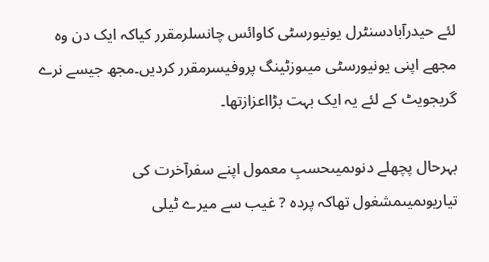لئے حیدرآبادسنٹرل یونیورسٹی کاوائس چانسلرمقرر کیاکہ ایک دن وہ مجھے اپنی یونیورسٹی میںوزٹینگ پروفیسرمقرر کردیں۔مجھ جیسے نرے گریجویٹ کے لئے یہ ایک بہت بڑااعزازتھا۔

بہرحال پچھلے دنوںمیںحسبِ معمول اپنے سفرآخرت کی تیاریوںمیںمشغول تھاکہ پردہ ? غیب سے میرے ٹیلی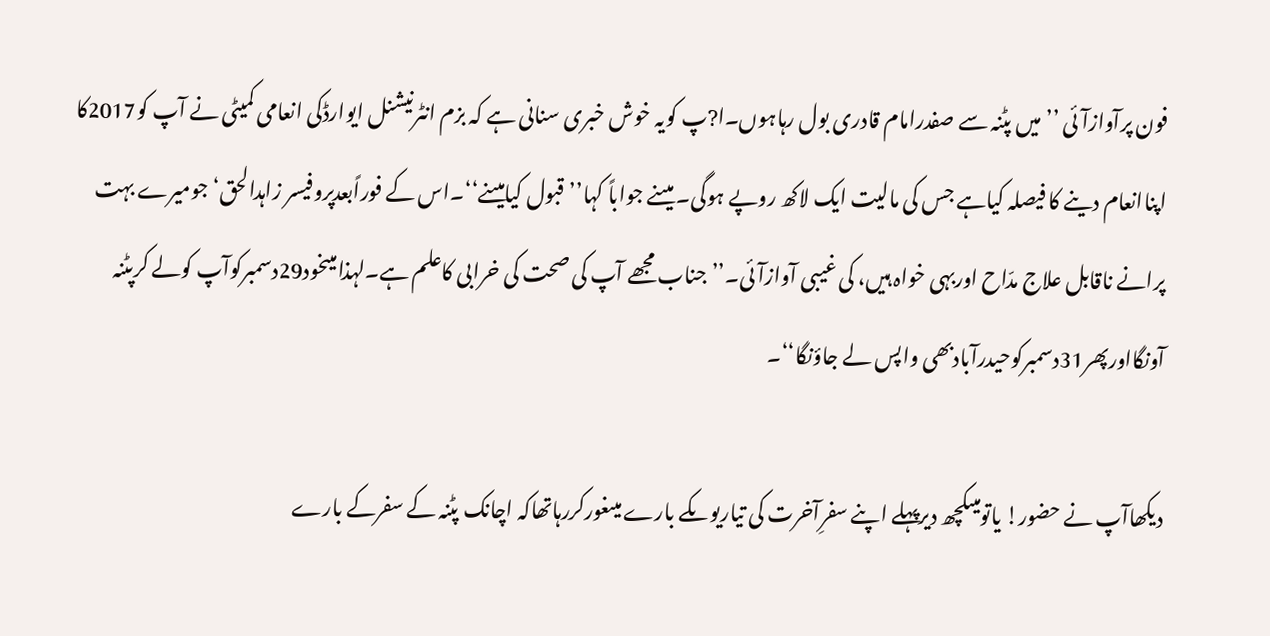فون پرآوازآئی ’’میں پٹنہ سے صفدرامام قادری بول رہاہوں۔ا?پ کویہ خوش خبری سنانی ہے کہ بزم انٹرنیشنل ایوارڈکی انعامی کمیٹی نے آپ کو2017کا اپناانعام دینے کا فیصلہ کیاہے جس کی مالیت ایک لاکھ روپے ہوگی۔ میںنے جواباً کہا’’قبول کیامیںنے‘‘۔اس کے فوراًبعدپروفیسر زاہدالحق‘ جومیرے بہت پرانے ناقابل علاج مدّاح اوربہی خواہ ہیں، کی غیبی آوازآئی۔’’جناب مجھے آپ کی صحت کی خرابی کاعلم ہے۔لہذامیںخود29دسمبرکوآپ کولے کرپٹنہ آونگااورپھر31دسمبرکوحیدرآبادبھی واپس لے جاؤنگا‘‘۔

دیکھاآپ نے حضور! یاتومیںکچھ دیرپہلے اپنے سفرِآخرت کی تیاریوںکے بارے میںغورکررہاتھاکہ اچانک پٹنہ کے سفرکے بارے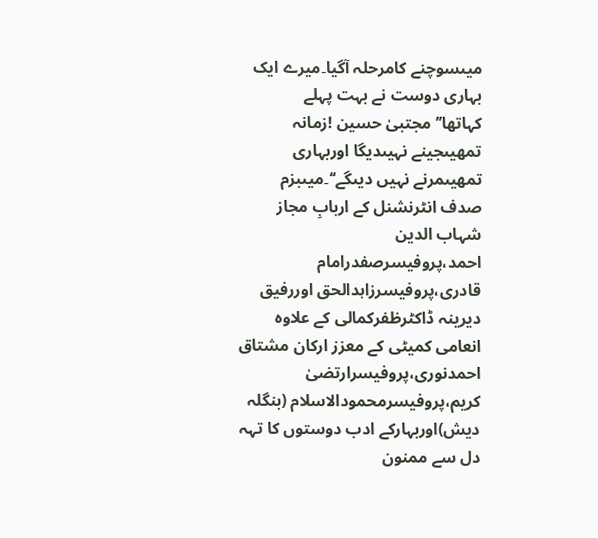میںسوچنے کامرحلہ آگیا۔میرے ایک بہاری دوست نے بہت پہلے کہاتھا’’مجتبیٰ حسین !زمانہ تمھیںجینے نہیںدیگا اوربہاری تمھیںمرنے نہیں دیںگے‘‘۔میںبزم صدف انٹرنشنل کے اربابِ مجاز شہاب الدین احمد،پروفیسرصفدرامام قادری،پروفیسرزاہدالحق اوررفیق دیرینہ ڈاکٹرظفرکمالی کے علاوہ انعامی کمیٹی کے معزز ارکان مشتاق احمدنوری،پروفیسرارتضیٰ کریم،پروفیسرمحمودالاسلام (بنگلہ دیش)اوربہارکے ادب دوستوں کا تہہ دل سے ممنون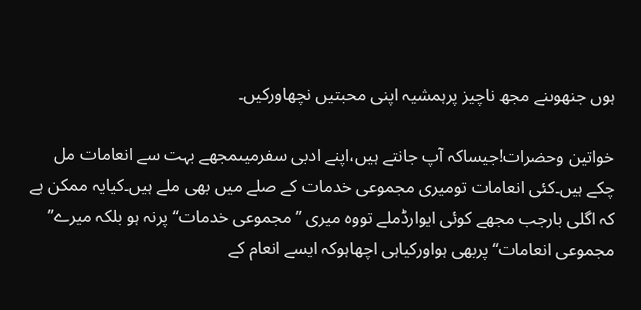ہوں جنھوںنے مجھ ناچیز پرہمشیہ اپنی محبتیں نچھاورکیں۔

خواتین وحضرات!جیساکہ آپ جانتے ہیں،اپنے ادبی سفرمیںمجھے بہت سے انعامات مل چکے ہیں۔کئی انعامات تومیری مجموعی خدمات کے صلے میں بھی ملے ہیں۔کیایہ ممکن ہے کہ اگلی بارجب مجھے کوئی ایوارڈملے تووہ میری ’’مجموعی خدمات‘‘ پرنہ ہو بلکہ میرے’’ مجموعی انعامات‘‘پربھی ہواورکیاہی اچھاہوکہ ایسے انعام کے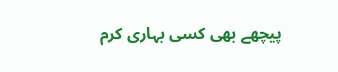پیچھے بھی کسی بہاری کرم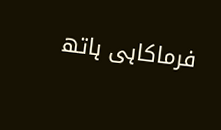فرماکاہی ہاتھ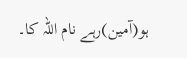ہو(آمین)رہے نام اللہ کا۔